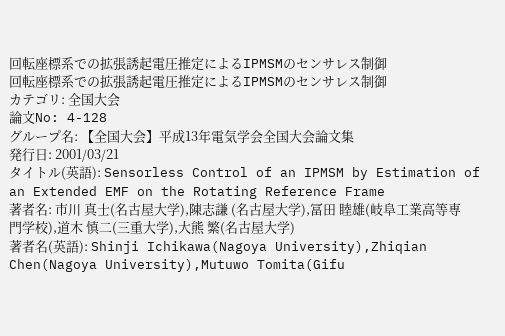回転座標系での拡張誘起電圧推定によるIPMSMのセンサレス制御
回転座標系での拡張誘起電圧推定によるIPMSMのセンサレス制御
カテゴリ: 全国大会
論文No: 4-128
グループ名: 【全国大会】平成13年電気学会全国大会論文集
発行日: 2001/03/21
タイトル(英語): Sensorless Control of an IPMSM by Estimation of an Extended EMF on the Rotating Reference Frame
著者名: 市川 真士(名古屋大学),陳志謙 (名古屋大学),冨田 睦雄(岐阜工業高等専門学校),道木 慎二(三重大学),大熊 繁(名古屋大学)
著者名(英語): Shinji Ichikawa(Nagoya University),Zhiqian Chen(Nagoya University),Mutuwo Tomita(Gifu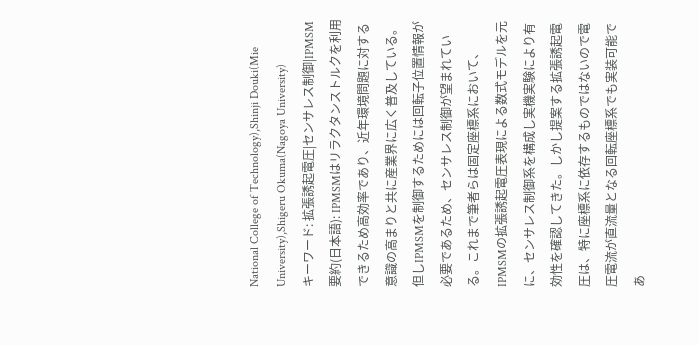National College of Technology),Shinji Douki(Mie University),Shigeru Okuma(Nagoya University)
キーワード: 拡張誘起電圧|センサレス制御|IPMSM
要約(日本語): IPMSMはリラクタンストルクを利用できるため高効率であり、近年環境問題に対する意識の高まりと共に産業界に広く普及している。但しIPMSMを制御するためには回転子位置情報が必要であるため、センサレス制御が望まれている。これまで筆者らは固定座標系において、IPMSMの拡張誘起電圧表現による数式モデルを元に、センサレス制御系を構成し実機実験により有効性を確認してきた。しかし提案する拡張誘起電圧は、特に座標系に依存するものではないので電圧電流が直流量となる回転座標系でも実装可能であ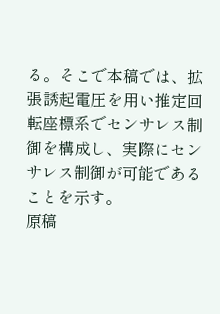る。そこで本稿では、拡張誘起電圧を用い推定回転座標系でセンサレス制御を構成し、実際にセンサレス制御が可能であることを示す。
原稿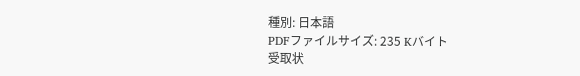種別: 日本語
PDFファイルサイズ: 235 Kバイト
受取状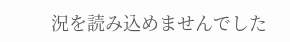況を読み込めませんでした